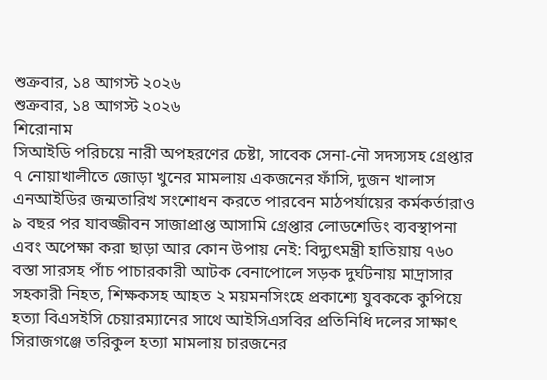শুক্রবার, ১৪ আগস্ট ২০২৬
শুক্রবার, ১৪ আগস্ট ২০২৬
শিরোনাম
সিআইডি পরিচয়ে নারী অপহরণের চেষ্টা, সাবেক সেনা-নৌ সদস্যসহ গ্রেপ্তার ৭ নোয়াখালীতে জোড়া খুনের মামলায় একজনের ফাঁসি, দুজন খালাস এনআইডির জন্মতারিখ সংশোধন করতে পারবেন মাঠপর্যায়ের কর্মকর্তারাও ৯ বছর পর যাবজ্জীবন সাজাপ্রাপ্ত আসামি গ্রেপ্তার লোডশেডিং ব্যবস্থাপনা এবং অপেক্ষা করা ছাড়া আর কোন উপায় নেই: বিদ্যুৎমন্ত্রী হাতিয়ায় ৭৬০ বস্তা সারসহ পাঁচ পাচারকারী আটক বেনাপোলে সড়ক দুর্ঘটনায় মাদ্রাসার সহকারী নিহত, শিক্ষকসহ আহত ২ ময়মনসিংহে প্রকাশ্যে যুবককে কুপিয়ে হত্যা বিএসইসি চেয়ারম্যানের সাথে আইসিএসবির প্রতিনিধি দলের সাক্ষাৎ সিরাজগঞ্জে তরিকুল হত্যা মামলায় চারজনের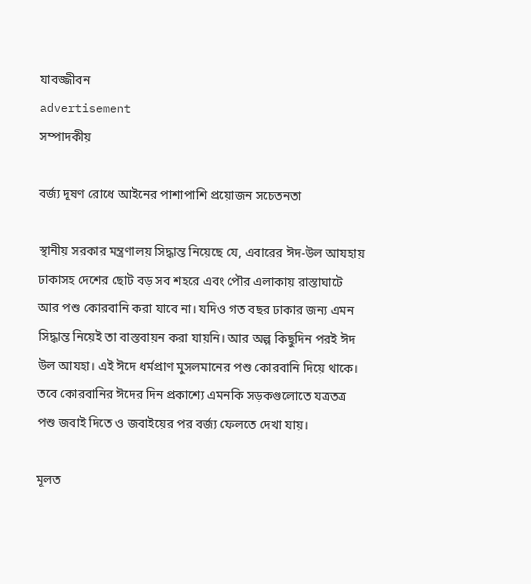যাবজ্জীবন
advertisement
সম্পাদকীয়

বর্জ্য দূষণ রোধে আইনের পাশাপাশি প্রয়োজন সচেতনতা

স্থানীয় সরকার মন্ত্রণালয় সিদ্ধান্ত নিয়েছে যে, এবারের ঈদ-উল আযহায় ঢাকাসহ দেশের ছোট বড় সব শহরে এবং পৌর এলাকায় রাস্তাঘাটে আর পশু কোরবানি করা যাবে না। যদিও গত বছর ঢাকার জন্য এমন সিদ্ধান্ত নিয়েই তা বাস্তবায়ন করা যায়নি। আর অল্প কিছুদিন পরই ঈদ উল আযহা। এই ঈদে ধর্মপ্রাণ মুসলমানের পশু কোরবানি দিয়ে থাকে। তবে কোরবানির ঈদের দিন প্রকাশ্যে এমনকি সড়কগুলোতে যত্রতত্র পশু জবাই দিতে ও জবাইয়ের পর বর্জ্য ফেলতে দেখা যায়।

মূলত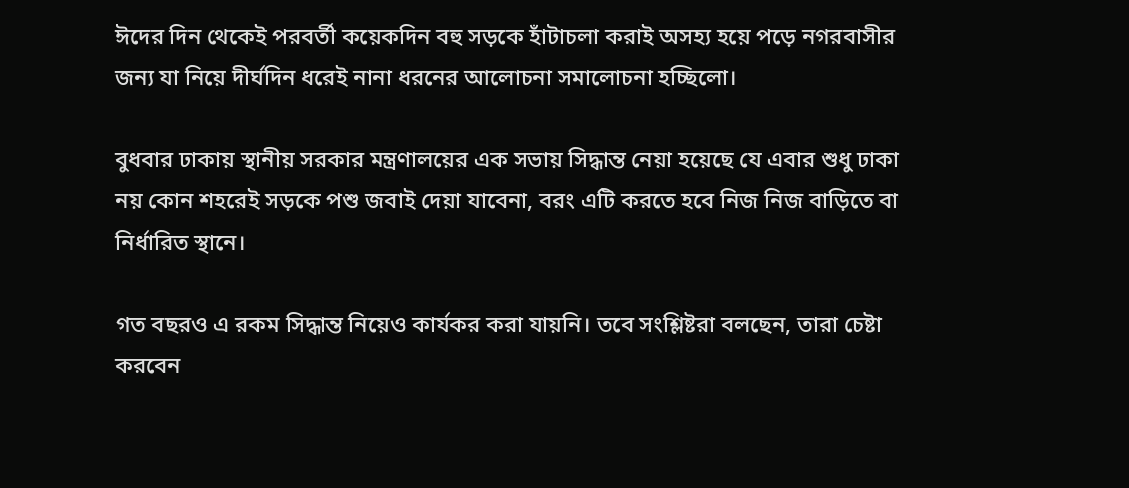ঈদের দিন থেকেই পরবর্তী কয়েকদিন বহু সড়কে হাঁটাচলা করাই অসহ্য হয়ে পড়ে নগরবাসীর জন্য যা নিয়ে দীর্ঘদিন ধরেই নানা ধরনের আলোচনা সমালোচনা হচ্ছিলো।

বুধবার ঢাকায় স্থানীয় সরকার মন্ত্রণালয়ের এক সভায় সিদ্ধান্ত নেয়া হয়েছে যে এবার শুধু ঢাকা নয় কোন শহরেই সড়কে পশু জবাই দেয়া যাবেনা, বরং এটি করতে হবে নিজ নিজ বাড়িতে বা নির্ধারিত স্থানে।

গত বছরও এ রকম সিদ্ধান্ত নিয়েও কার্যকর করা যায়নি। তবে সংশ্লিষ্টরা বলছেন, তারা চেষ্টা করবেন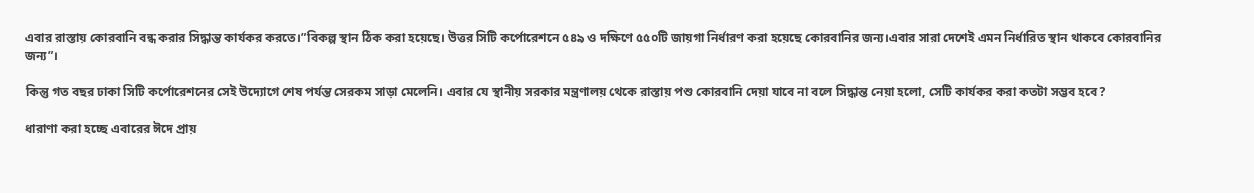এবার রাস্তায় কোরবানি বন্ধ করার সিদ্ধান্ত কার্যকর করতে।”বিকল্প স্থান ঠিক করা হয়েছে। উত্তর সিটি কর্পোরেশনে ৫৪৯ ও দক্ষিণে ৫৫০টি জায়গা নির্ধারণ করা হয়েছে কোরবানির জন্য।এবার সারা দেশেই এমন নির্ধারিত স্থান থাকবে কোরবানির জন্য”।

কিন্তু গত বছর ঢাকা সিটি কর্পোরেশনের সেই উদ্যোগে শেষ পর্যন্ত সেরকম সাড়া মেলেনি। এবার যে স্থানীয় সরকার মন্ত্রণালয় থেকে রাস্তায় পশু কোরবানি দেয়া যাবে না বলে সিদ্ধান্ত নেয়া হলো, সেটি কার্যকর করা কতটা সম্ভব হবে?

ধারাণা করা হচ্ছে এবারের ঈদে প্রায়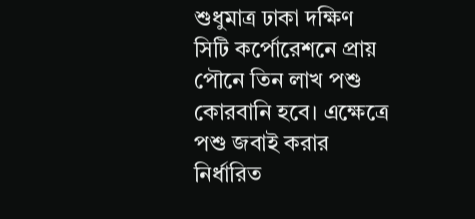শুধুমাত্র ঢাকা দক্ষিণ সিটি কর্পোরেশনে প্রায় পৌনে তিন লাখ পশু কোরবানি হবে। এক্ষেত্রে পশু জবাই করার নির্ধারিত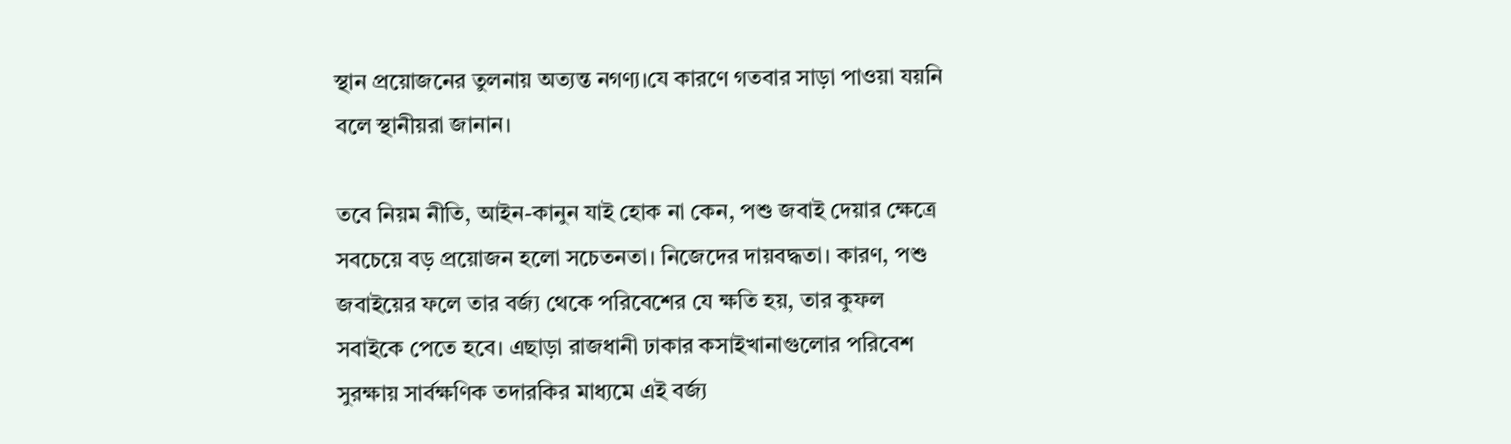স্থান প্রয়োজনের তুলনায় অত্যন্ত নগণ্য।যে কারণে গতবার সাড়া পাওয়া যয়নি বলে স্থানীয়রা জানান।

তবে নিয়ম নীতি, আইন-কানুন যাই হোক না কেন, পশু জবাই দেয়ার ক্ষেত্রে সবচেয়ে বড় প্রয়োজন হলো সচেতনতা। নিজেদের দায়বদ্ধতা। কারণ, পশু জবাইয়ের ফলে তার বর্জ্য থেকে পরিবেশের যে ক্ষতি হয়, তার কুফল সবাইকে পেতে হবে। এছাড়া রাজধানী ঢাকার কসাইখানাগুলোর পরিবেশ সুরক্ষায় সার্বক্ষণিক তদারকির মাধ্যমে এই বর্জ্য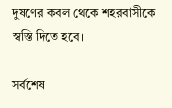দুষণের কবল থেকে শহরবাসীকে স্বস্তি দিতে হবে।

সর্বশেষ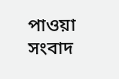পাওয়া সংবাদ